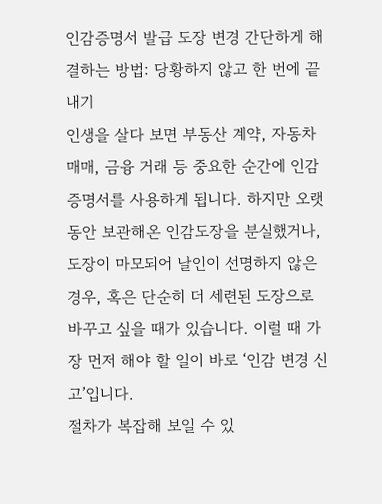인감증명서 발급 도장 변경 간단하게 해결하는 방법: 당황하지 않고 한 번에 끝내기
인생을 살다 보면 부동산 계약, 자동차 매매, 금융 거래 등 중요한 순간에 인감증명서를 사용하게 됩니다. 하지만 오랫동안 보관해온 인감도장을 분실했거나, 도장이 마모되어 날인이 선명하지 않은 경우, 혹은 단순히 더 세련된 도장으로 바꾸고 싶을 때가 있습니다. 이럴 때 가장 먼저 해야 할 일이 바로 ‘인감 변경 신고’입니다.
절차가 복잡해 보일 수 있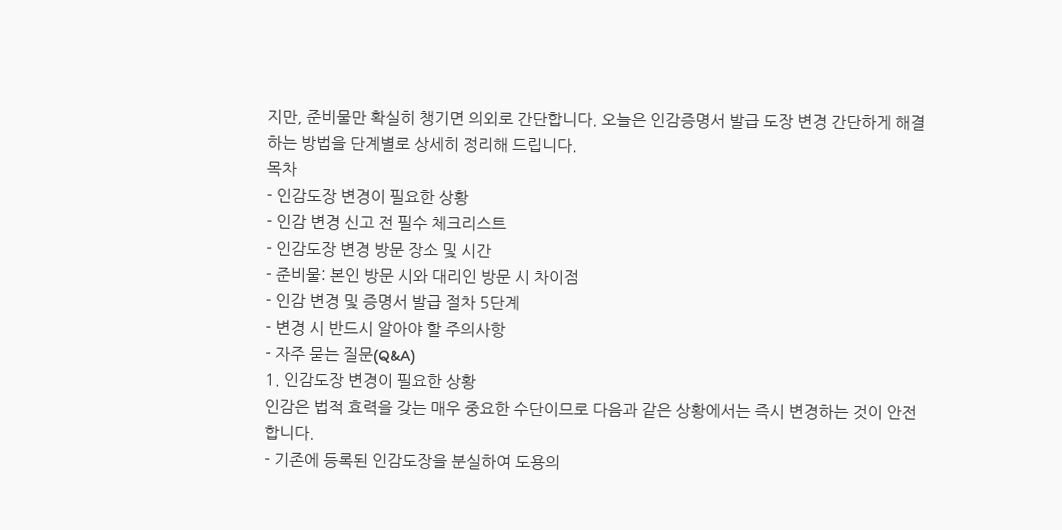지만, 준비물만 확실히 챙기면 의외로 간단합니다. 오늘은 인감증명서 발급 도장 변경 간단하게 해결하는 방법을 단계별로 상세히 정리해 드립니다.
목차
- 인감도장 변경이 필요한 상황
- 인감 변경 신고 전 필수 체크리스트
- 인감도장 변경 방문 장소 및 시간
- 준비물: 본인 방문 시와 대리인 방문 시 차이점
- 인감 변경 및 증명서 발급 절차 5단계
- 변경 시 반드시 알아야 할 주의사항
- 자주 묻는 질문(Q&A)
1. 인감도장 변경이 필요한 상황
인감은 법적 효력을 갖는 매우 중요한 수단이므로 다음과 같은 상황에서는 즉시 변경하는 것이 안전합니다.
- 기존에 등록된 인감도장을 분실하여 도용의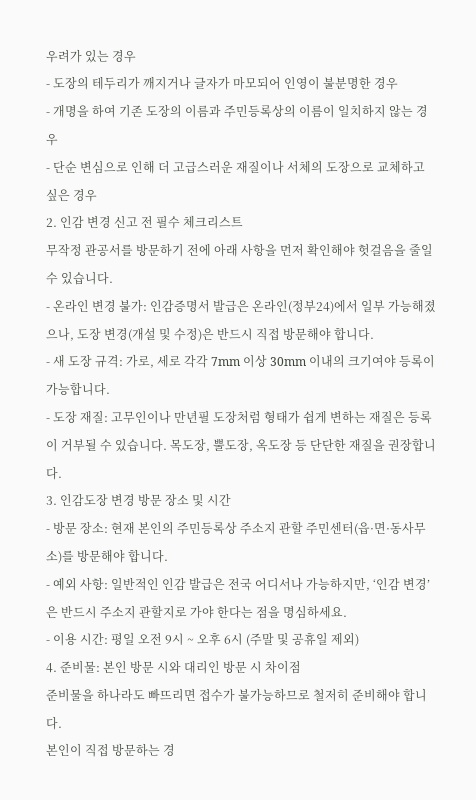우려가 있는 경우
- 도장의 테두리가 깨지거나 글자가 마모되어 인영이 불분명한 경우
- 개명을 하여 기존 도장의 이름과 주민등록상의 이름이 일치하지 않는 경우
- 단순 변심으로 인해 더 고급스러운 재질이나 서체의 도장으로 교체하고 싶은 경우
2. 인감 변경 신고 전 필수 체크리스트
무작정 관공서를 방문하기 전에 아래 사항을 먼저 확인해야 헛걸음을 줄일 수 있습니다.
- 온라인 변경 불가: 인감증명서 발급은 온라인(정부24)에서 일부 가능해졌으나, 도장 변경(개설 및 수정)은 반드시 직접 방문해야 합니다.
- 새 도장 규격: 가로, 세로 각각 7mm 이상 30mm 이내의 크기여야 등록이 가능합니다.
- 도장 재질: 고무인이나 만년필 도장처럼 형태가 쉽게 변하는 재질은 등록이 거부될 수 있습니다. 목도장, 뿔도장, 옥도장 등 단단한 재질을 권장합니다.
3. 인감도장 변경 방문 장소 및 시간
- 방문 장소: 현재 본인의 주민등록상 주소지 관할 주민센터(읍·면·동사무소)를 방문해야 합니다.
- 예외 사항: 일반적인 인감 발급은 전국 어디서나 가능하지만, ‘인감 변경’은 반드시 주소지 관할지로 가야 한다는 점을 명심하세요.
- 이용 시간: 평일 오전 9시 ~ 오후 6시 (주말 및 공휴일 제외)
4. 준비물: 본인 방문 시와 대리인 방문 시 차이점
준비물을 하나라도 빠뜨리면 접수가 불가능하므로 철저히 준비해야 합니다.
본인이 직접 방문하는 경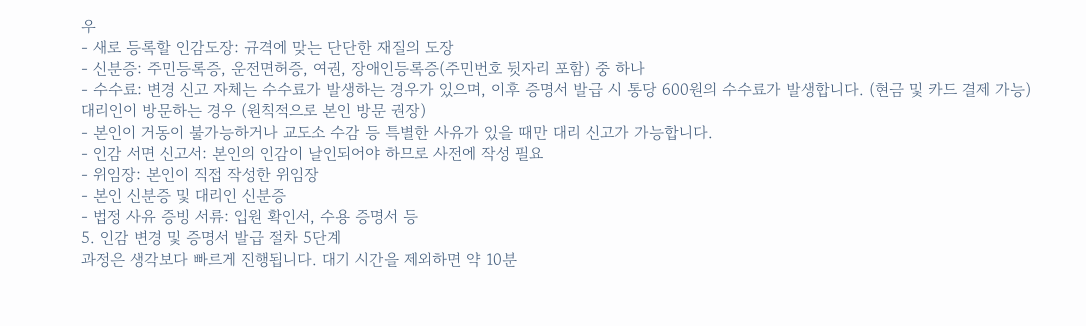우
- 새로 등록할 인감도장: 규격에 맞는 단단한 재질의 도장
- 신분증: 주민등록증, 운전면허증, 여권, 장애인등록증(주민번호 뒷자리 포함) 중 하나
- 수수료: 변경 신고 자체는 수수료가 발생하는 경우가 있으며, 이후 증명서 발급 시 통당 600원의 수수료가 발생합니다. (현금 및 카드 결제 가능)
대리인이 방문하는 경우 (원칙적으로 본인 방문 권장)
- 본인이 거동이 불가능하거나 교도소 수감 등 특별한 사유가 있을 때만 대리 신고가 가능합니다.
- 인감 서면 신고서: 본인의 인감이 날인되어야 하므로 사전에 작성 필요
- 위임장: 본인이 직접 작성한 위임장
- 본인 신분증 및 대리인 신분증
- 법정 사유 증빙 서류: 입원 확인서, 수용 증명서 등
5. 인감 변경 및 증명서 발급 절차 5단계
과정은 생각보다 빠르게 진행됩니다. 대기 시간을 제외하면 약 10분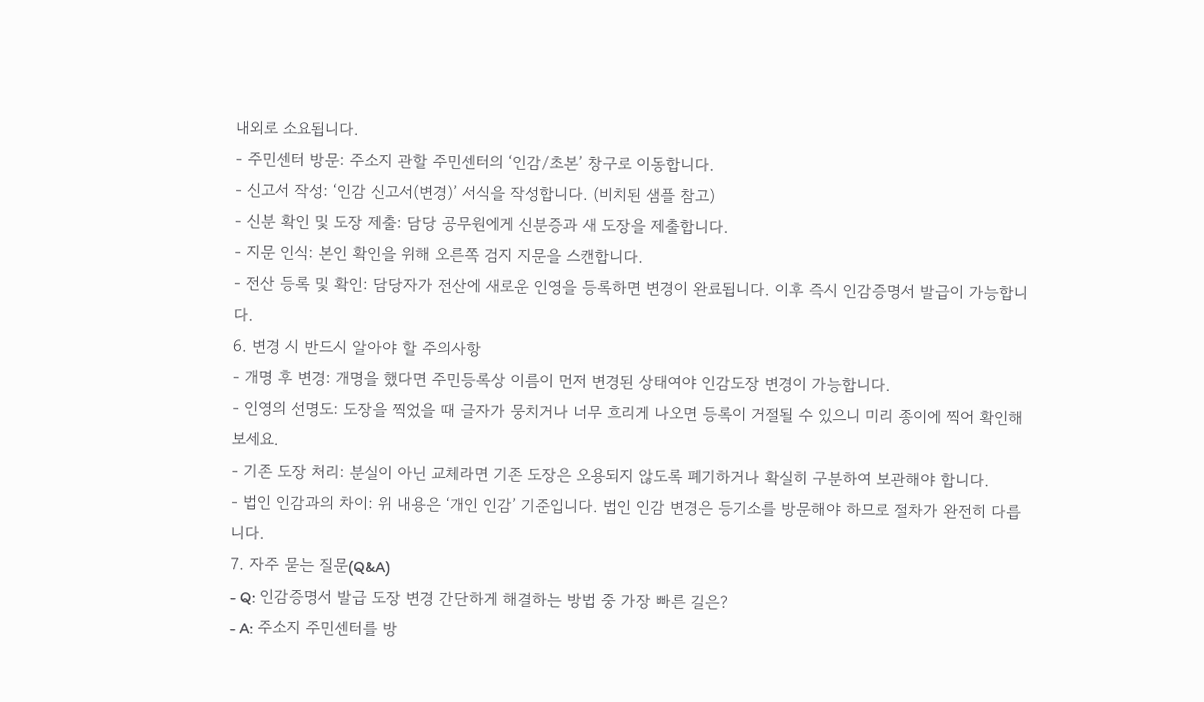내외로 소요됩니다.
- 주민센터 방문: 주소지 관할 주민센터의 ‘인감/초본’ 창구로 이동합니다.
- 신고서 작성: ‘인감 신고서(변경)’ 서식을 작성합니다. (비치된 샘플 참고)
- 신분 확인 및 도장 제출: 담당 공무원에게 신분증과 새 도장을 제출합니다.
- 지문 인식: 본인 확인을 위해 오른쪽 검지 지문을 스캔합니다.
- 전산 등록 및 확인: 담당자가 전산에 새로운 인영을 등록하면 변경이 완료됩니다. 이후 즉시 인감증명서 발급이 가능합니다.
6. 변경 시 반드시 알아야 할 주의사항
- 개명 후 변경: 개명을 했다면 주민등록상 이름이 먼저 변경된 상태여야 인감도장 변경이 가능합니다.
- 인영의 선명도: 도장을 찍었을 때 글자가 뭉치거나 너무 흐리게 나오면 등록이 거절될 수 있으니 미리 종이에 찍어 확인해 보세요.
- 기존 도장 처리: 분실이 아닌 교체라면 기존 도장은 오용되지 않도록 폐기하거나 확실히 구분하여 보관해야 합니다.
- 법인 인감과의 차이: 위 내용은 ‘개인 인감’ 기준입니다. 법인 인감 변경은 등기소를 방문해야 하므로 절차가 완전히 다릅니다.
7. 자주 묻는 질문(Q&A)
- Q: 인감증명서 발급 도장 변경 간단하게 해결하는 방법 중 가장 빠른 길은?
- A: 주소지 주민센터를 방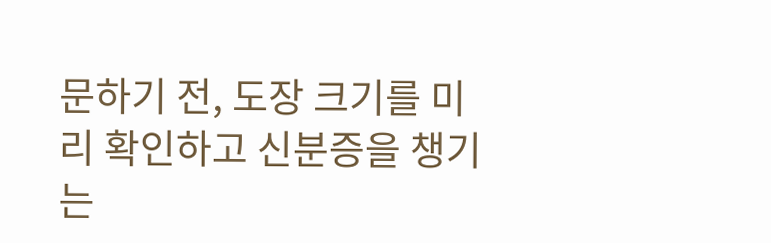문하기 전, 도장 크기를 미리 확인하고 신분증을 챙기는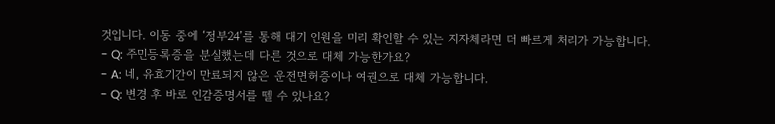것입니다. 이동 중에 ‘정부24’를 통해 대기 인원을 미리 확인할 수 있는 지자체라면 더 빠르게 처리가 가능합니다.
- Q: 주민등록증을 분실했는데 다른 것으로 대체 가능한가요?
- A: 네, 유효기간이 만료되지 않은 운전면허증이나 여권으로 대체 가능합니다.
- Q: 변경 후 바로 인감증명서를 뗄 수 있나요?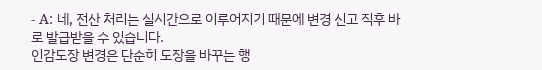- A: 네, 전산 처리는 실시간으로 이루어지기 때문에 변경 신고 직후 바로 발급받을 수 있습니다.
인감도장 변경은 단순히 도장을 바꾸는 행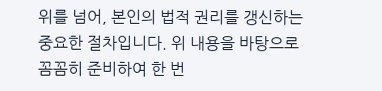위를 넘어, 본인의 법적 권리를 갱신하는 중요한 절차입니다. 위 내용을 바탕으로 꼼꼼히 준비하여 한 번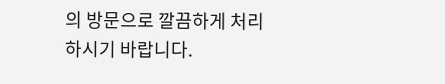의 방문으로 깔끔하게 처리하시기 바랍니다.